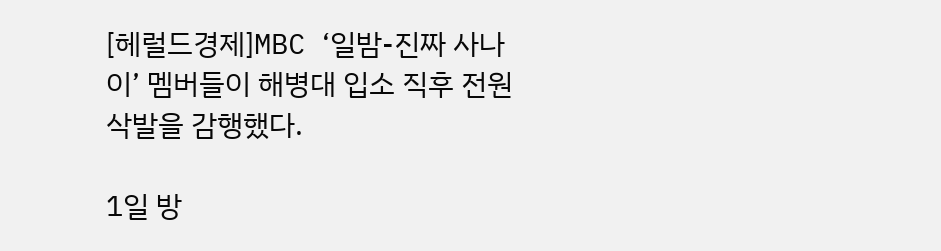[헤럴드경제]MBC ‘일밤-진짜 사나이’ 멤버들이 해병대 입소 직후 전원 삭발을 감행했다.

1일 방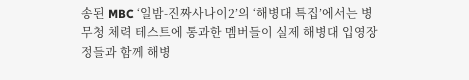송된 MBC ‘일밤-진짜사나이2’의 ‘해병대 특집’에서는 병무청 체력 테스트에 통과한 멤버들이 실제 해병대 입영장정들과 함께 해병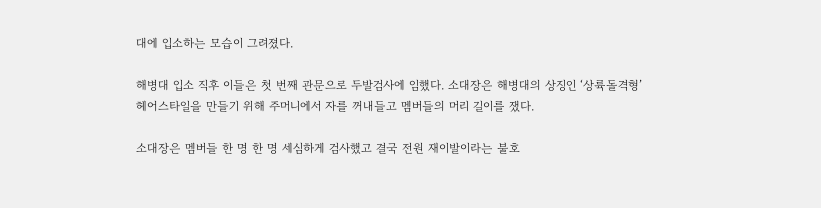대에 입소하는 모습이 그려졌다.

해병대 입소 직후 이들은 첫 번째 관문으로 두발검사에 임했다. 소대장은 해병대의 상징인 ‘상륙돌격형’ 헤어스타일을 만들기 위해 주머니에서 자를 꺼내들고 멤버들의 머리 길이를 쟀다.

소대장은 멤버들 한 명 한 명 세심하게 검사했고 결국 전원 재이발이라는 불호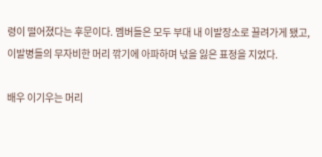령이 떨어졌다는 후문이다. 멤버들은 모두 부대 내 이발장소로 끌려가게 됐고, 이발병들의 무자비한 머리 깎기에 아파하며 넋을 잃은 표정을 지었다.

배우 이기우는 머리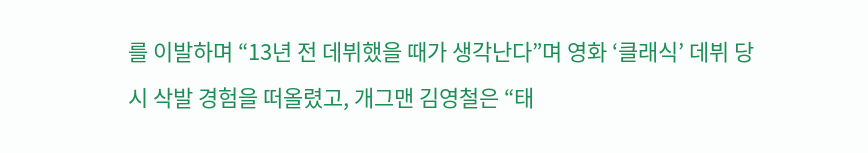를 이발하며 “13년 전 데뷔했을 때가 생각난다”며 영화 ‘클래식’ 데뷔 당시 삭발 경험을 떠올렸고, 개그맨 김영철은 “태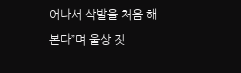어나서 삭발을 처음 해본다”며 울상 짓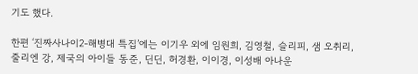기도 했다.

한편 ‘진짜사나이2-해병대 특집’에는 이기우 외에 임원희, 김영철, 슬리피, 샘 오취리, 줄리엔 강, 제국의 아이들 동준, 딘딘, 허경환, 이이경, 이성배 아나운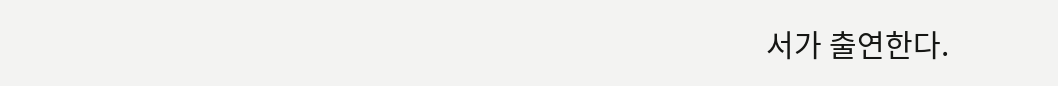서가 출연한다.